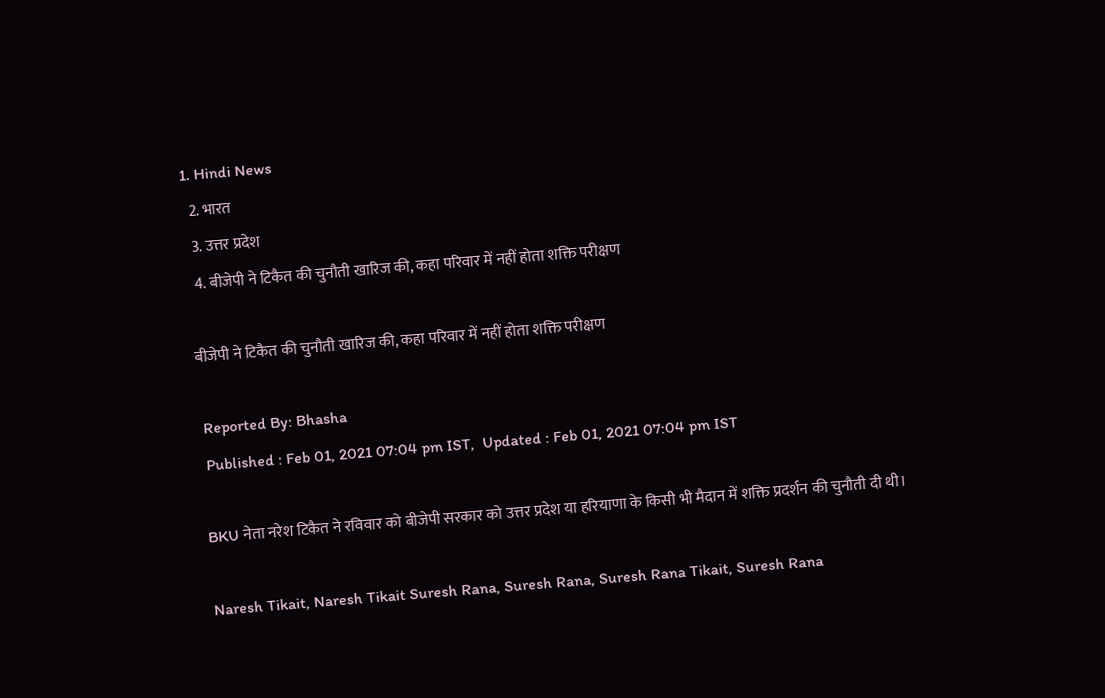1. Hindi News
  2. भारत
  3. उत्तर प्रदेश
  4. बीजेपी ने टिकैत की चुनौती खारिज की, कहा परिवार में नहीं होता शक्ति परीक्षण

बीजेपी ने टिकैत की चुनौती खारिज की, कहा परिवार में नहीं होता शक्ति परीक्षण

 Reported By: Bhasha
 Published : Feb 01, 2021 07:04 pm IST,  Updated : Feb 01, 2021 07:04 pm IST

BKU नेता नरेश टिकैत ने रविवार को बीजेपी सरकार को उत्तर प्रदेश या हरियाणा के किसी भी मैदान में शक्ति प्रदर्शन की चुनौती दी थी।

Naresh Tikait, Naresh Tikait Suresh Rana, Suresh Rana, Suresh Rana Tikait, Suresh Rana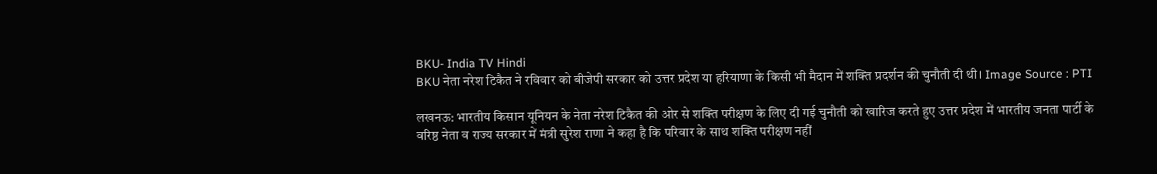BKU- India TV Hindi
BKU नेता नरेश टिकैत ने रविवार को बीजेपी सरकार को उत्तर प्रदेश या हरियाणा के किसी भी मैदान में शक्ति प्रदर्शन की चुनौती दी थी। Image Source : PTI

लखनऊ: भारतीय किसान यूनियन के नेता नरेश टिकैत की ओर से शक्ति परीक्षण के लिए दी गई चुनौती को खारिज करते हुए उत्तर प्रदेश में भारतीय जनता पार्टी के वरिष्ठ नेता व राज्य सरकार में मंत्री सुरेश राणा ने कहा है कि परिवार के साथ शक्ति परीक्षण नहीं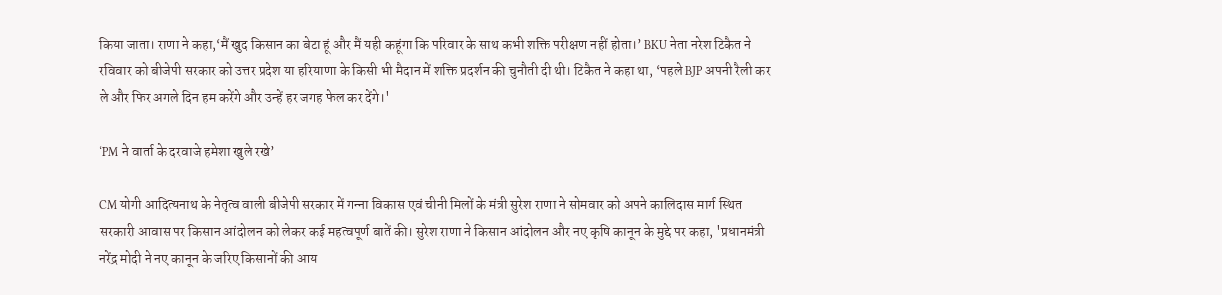किया जाता। राणा ने कहा,‘मैं खुद किसान का बेटा हूं और मैं यही कहूंगा कि परिवार के साथ कभी शक्ति परीक्षण नहीं होता।’ BKU नेता नरेश टिकैत ने रविवार को बीजेपी सरकार को उत्तर प्रदेश या हरियाणा के किसी भी मैदान में शक्ति प्रदर्शन की चुनौती दी थी। टिकैत ने कहा था, ‘पहले BJP अपनी रैली कर ले और फ‍िर अगले दिन हम करेंगे और उन्हें हर जगह फेल कर देंगे।'

‘PM ने वार्ता के दरवाजे हमेशा खुले रखे’

CM योगी आदित्‍यनाथ के नेतृत्‍व वाली बीजेपी सरकार में गन्‍ना विकास एवं चीनी मिलों के मंत्री सुरेश राणा ने सोमवार को अपने कालिदास मार्ग स्थित सरकारी आवास पर किसान आंदोलन को लेकर कई महत्‍वपूर्ण बातें की। सुरेश राणा ने किसान आंदोलन और नए कृषि कानून के मुद्दे पर कहा, 'प्रधानमंत्री नरेंद्र मोदी ने नए कानून के जरिए किसानों की आय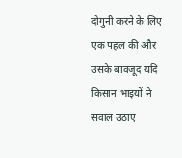दोगुनी करने के लिए एक पहल की और उसके बावजूद यदि किसान भाइयों ने सवाल उठाए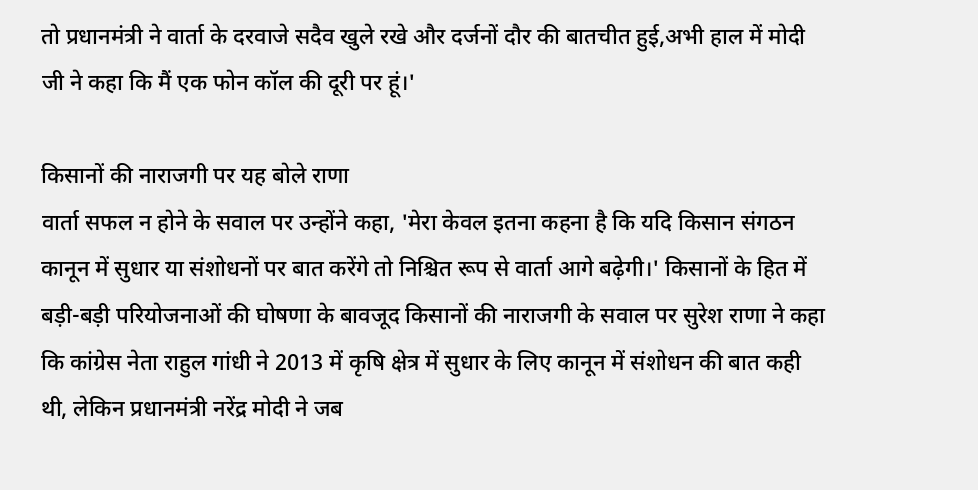तो प्रधानमंत्री ने वार्ता के दरवाजे सदैव खुले रखे और दर्जनों दौर की बातचीत हुई,अभी हाल में मोदी जी ने कहा कि मैं एक फोन कॉल की दूरी पर हूं।'

किसानों की नाराजगी पर यह बोले राणा
वार्ता सफल न होने के सवाल पर उन्‍होंने कहा, 'मेरा केवल इतना कहना है कि यदि किसान संगठन कानून में सुधार या संशोधनों पर बात करेंगे तो निश्चित रूप से वार्ता आगे बढ़ेगी।' किसानों के हित में बड़ी-बड़ी परियोजनाओं की घोषणा के बावजूद किसानों की नाराजगी के सवाल पर सुरेश राणा ने कहा कि कांग्रेस नेता राहुल गांधी ने 2013 में कृषि क्षेत्र में सुधार के लिए कानून में संशोधन की बात कही थी, लेकिन प्रधानमंत्री नरेंद्र मोदी ने जब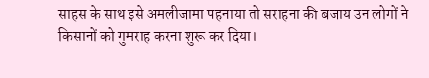साहस के साथ इसे अमलीजामा पहनाया तो सराहना की बजाय उन लोगों ने किसानों को गुमराह करना शुरू कर दिया।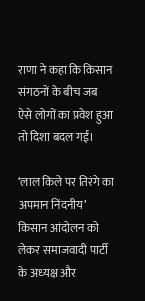राणा ने कहा कि किसान संगठनों के बीच जब ऐसे लोगों का प्रवेश हुआ तो दिशा बदल गई।

‘लाल किले पर तिरंगे का अपमान निंदनीय’
किसान आंदोलन को लेकर समाजवादी पार्टी के अध्‍यक्ष और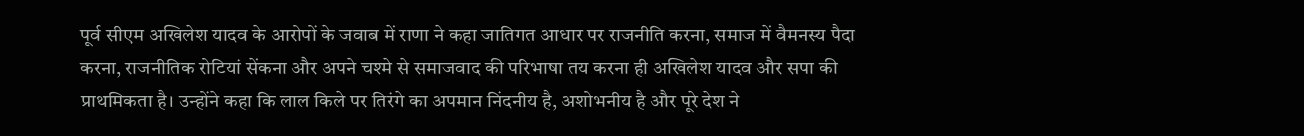पूर्व सीएम अखिलेश यादव के आरोपों के जवाब में राणा ने कहा जातिगत आधार पर राजनीति करना, समाज में वैमनस्‍य पैदा करना, राजनीतिक रोटियां सेंकना और अपने चश्‍मे से समाजवाद की परिभाषा तय करना ही अखिलेश यादव और सपा की प्राथमिकता है। उन्‍होंने कहा कि लाल किले पर तिरंगे का अपमान निंदनीय है, अशोभनीय है और पूरे देश ने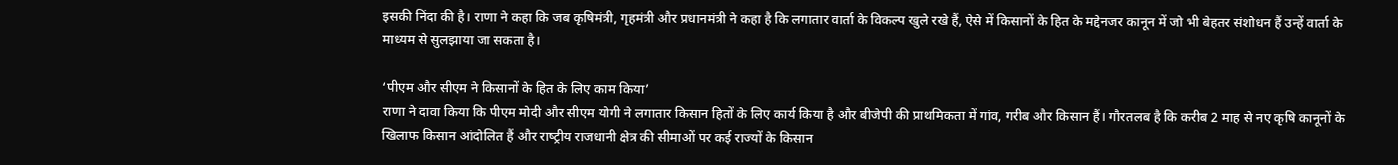इसकी निंदा की है। राणा ने कहा कि जब कृषिमंत्री, गृहमंत्री और प्रधानमंत्री ने कहा है कि लगातार वार्ता के विकल्‍प खुले रखे हैं, ऐसे में किसानों के हित के मद्देनजर कानून में जो भी बेहतर संशोधन हैं उन्‍हें वार्ता के माध्‍यम से सुलझाया जा सकता है।

‘पीएम और सीएम ने किसानों के हित के लिए काम किया’
राणा ने दावा किया कि पीएम मोदी और सीएम योगी ने लगातार किसान हितों के लिए कार्य किया है और बीजेपी की प्राथमिकता में गांव, गरीब और किसान हैं। गौरतलब है कि करीब 2 माह से नए कृषि कानूनों के खिलाफ किसान आंदोलित हैं और राष्‍ट्रीय राजधानी क्षेत्र की सीमाओं पर कई राज्‍यों के किसान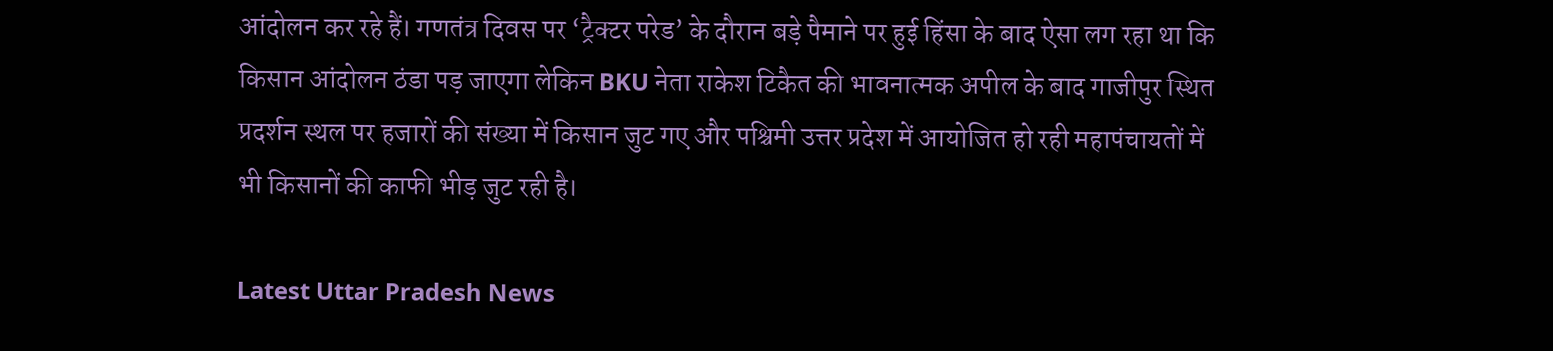आंदोलन कर रहे हैं। गणतंत्र दिवस पर ‘ट्रैक्टर परेड’ के दौरान बड़े पैमाने पर हुई हिंसा के बाद ऐसा लग रहा था कि किसान आंदोलन ठंडा पड़ जाएगा लेकिन BKU नेता राकेश टिकैत की भावनात्मक अपील के बाद गाजीपुर स्थित प्रदर्शन स्थल पर हजारों की संख्या में किसान जुट गए और पश्चिमी उत्तर प्रदेश में आयोजित हो रही महापंचायतों में भी किसानों की काफी भीड़ जुट रही है।

Latest Uttar Pradesh News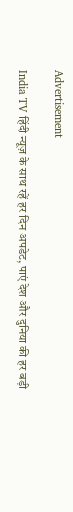Advertisement

India TV हिंदी न्यूज़ के साथ रहें हर दिन अपडेट, पाएं देश और दुनिया की हर बड़ी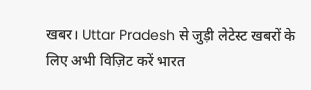खबर। Uttar Pradesh से जुड़ी लेटेस्ट खबरों के लिए अभी विज़िट करें भारत